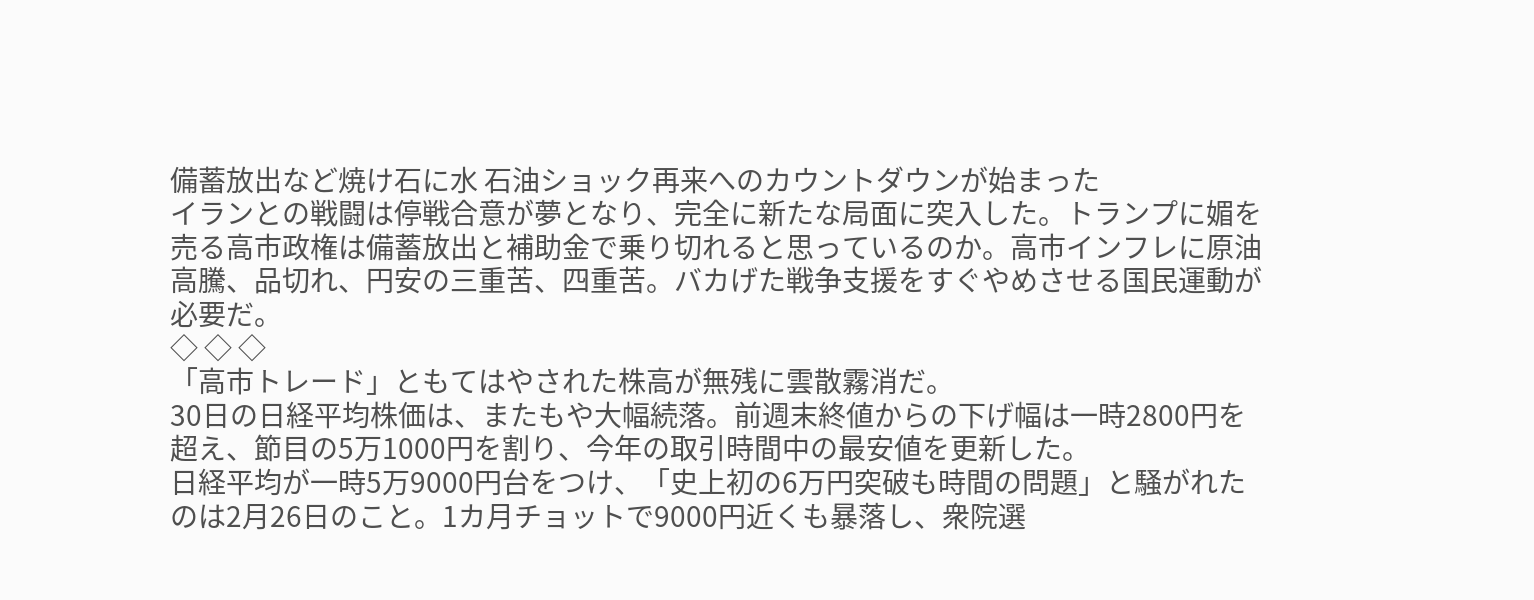備蓄放出など焼け石に水 石油ショック再来へのカウントダウンが始まった
イランとの戦闘は停戦合意が夢となり、完全に新たな局面に突入した。トランプに媚を売る高市政権は備蓄放出と補助金で乗り切れると思っているのか。高市インフレに原油高騰、品切れ、円安の三重苦、四重苦。バカげた戦争支援をすぐやめさせる国民運動が必要だ。
◇ ◇ ◇
「高市トレード」ともてはやされた株高が無残に雲散霧消だ。
30日の日経平均株価は、またもや大幅続落。前週末終値からの下げ幅は一時2800円を超え、節目の5万1000円を割り、今年の取引時間中の最安値を更新した。
日経平均が一時5万9000円台をつけ、「史上初の6万円突破も時間の問題」と騒がれたのは2月26日のこと。1カ月チョットで9000円近くも暴落し、衆院選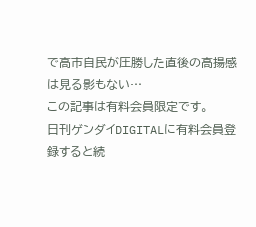で高市自民が圧勝した直後の高揚感は見る影もない…
この記事は有料会員限定です。
日刊ゲンダイDIGITALに有料会員登録すると続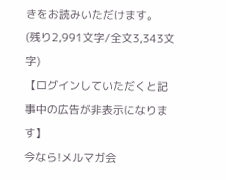きをお読みいただけます。
(残り2,991文字/全文3,343文字)
【ログインしていただくと記事中の広告が非表示になります】
今なら!メルマガ会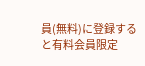員(無料)に登録すると有料会員限定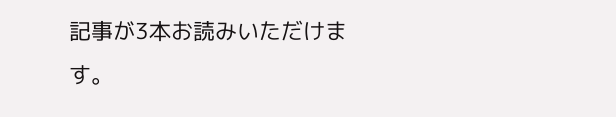記事が3本お読みいただけます。